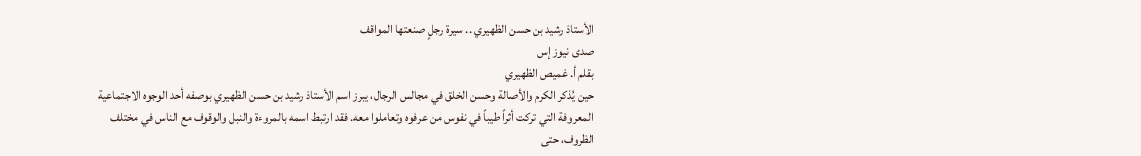الأستاذ رشيد بن حسن الظهيري .. سيرة رجلٍ صنعتها المواقف
صدى نيوز إس
بقلم أ. غميص الظهيري
حين يُذكر الكرم والأصالة وحسن الخلق في مجالس الرجال، يبرز اسم الأستاذ رشيد بن حسن الظهيري بوصفه أحد الوجوه الاجتماعية المعروفة التي تركت أثراً طيباً في نفوس من عرفوه وتعاملوا معه. فقد ارتبط اسمه بالمروءة والنبل والوقوف مع الناس في مختلف الظروف، حتى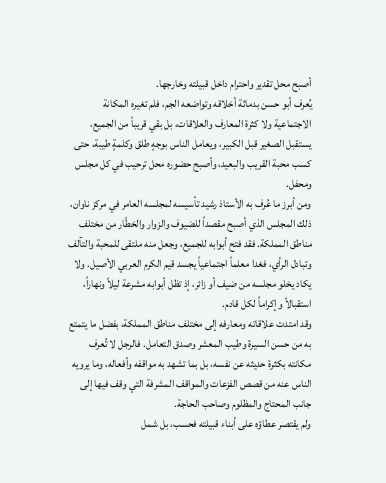أصبح محل تقدير واحترام داخل قبيلته وخارجها.
يُعرف أبو حسن بدماثة أخلاقه وتواضعه الجم، فلم تغيره المكانة الاجتماعية ولا كثرة المعارف والعلاقات، بل بقي قريباً من الجميع، يستقبل الصغير قبل الكبير، ويعامل الناس بوجهٍ طلق وكلمةٍ طيبة، حتى كسب محبة القريب والبعيد، وأصبح حضوره محل ترحيب في كل مجلس ومحفل.
ومن أبرز ما عُرف به الأستاذ رشيد تأسيسه لمجلسه العامر في مركز ناوان، ذلك المجلس الذي أصبح مقصداً للضيوف والزوار والخطّار من مختلف مناطق المملكة. فقد فتح أبوابه للجميع، وجعل منه ملتقى للمحبة والتآلف وتبادل الرأي، فغدا معلماً اجتماعياً يجسد قيم الكرم العربي الأصيل. ولا يكاد يخلو مجلسه من ضيف أو زائر، إذ تظل أبوابه مشرعة ليلاً ونهاراً، استقبالاً وإكراماً لكل قادم.
وقد امتدت علاقاته ومعارفه إلى مختلف مناطق المملكة، بفضل ما يتمتع به من حسن السيرة وطيب المعشر وصدق التعامل. فالرجل لا تُعرف مكانته بكثرة حديثه عن نفسه، بل بما تشهد به مواقفه وأفعاله، وما يرويه الناس عنه من قصص الفزعات والمواقف المشرفة التي وقف فيها إلى جانب المحتاج والمظلوم وصاحب الحاجة.
ولم يقتصر عطاؤه على أبناء قبيلته فحسب، بل شمل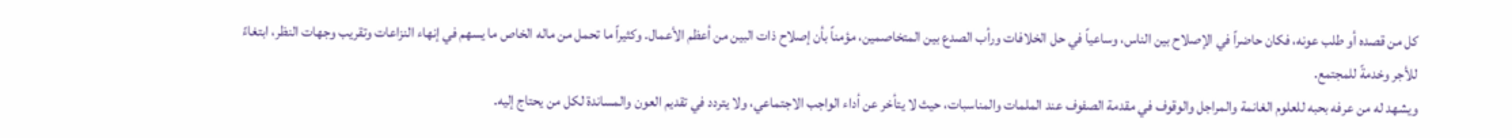كل من قصده أو طلب عونه، فكان حاضراً في الإصلاح بين الناس، وساعياً في حل الخلافات ورأب الصدع بين المتخاصمين، مؤمناً بأن إصلاح ذات البين من أعظم الأعمال. وكثيراً ما تحمل من ماله الخاص ما يسهم في إنهاء النزاعات وتقريب وجهات النظر، ابتغاءً للأجر وخدمةً للمجتمع.
ويشهد له من عرفه بحبه للعلوم الغانمة والمراجل والوقوف في مقدمة الصفوف عند الملمات والمناسبات، حيث لا يتأخر عن أداء الواجب الاجتماعي، ولا يتردد في تقديم العون والمساندة لكل من يحتاج إليه.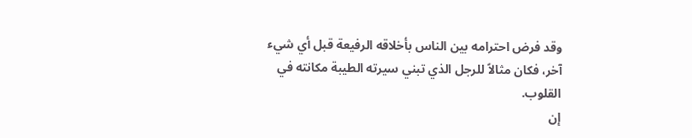وقد فرض احترامه بين الناس بأخلاقه الرفيعة قبل أي شيء آخر، فكان مثالاً للرجل الذي تبني سيرته الطيبة مكانته في القلوب.
إن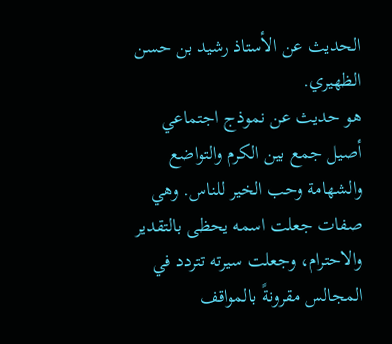الحديث عن الأستاذ رشيد بن حسن الظهيري.
هو حديث عن نموذج اجتماعي أصيل جمع بين الكرم والتواضع والشهامة وحب الخير للناس. وهي صفات جعلت اسمه يحظى بالتقدير والاحترام، وجعلت سيرته تتردد في المجالس مقرونةً بالمواقف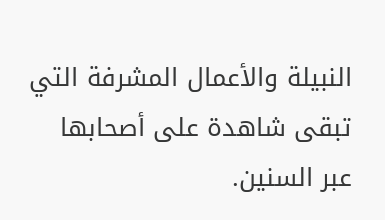النبيلة والأعمال المشرفة التي تبقى شاهدة على أصحابها عبر السنين.